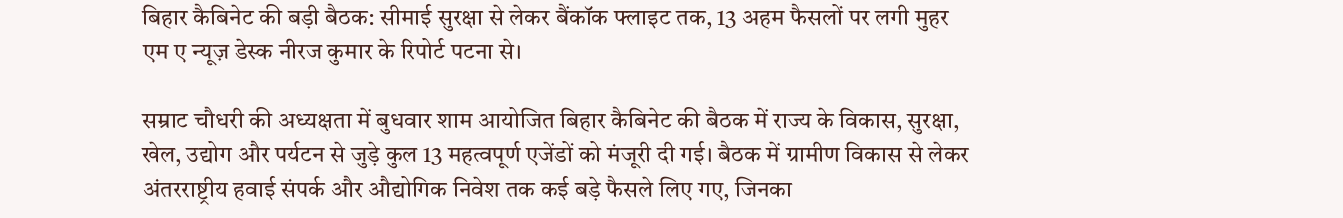बिहार कैबिनेट की बड़ी बैठक: सीमाई सुरक्षा से लेकर बैंकॉक फ्लाइट तक, 13 अहम फैसलों पर लगी मुहर
एम ए न्यूज़ डेस्क नीरज कुमार के रिपोर्ट पटना से।

सम्राट चौधरी की अध्यक्षता में बुधवार शाम आयोजित बिहार कैबिनेट की बैठक में राज्य के विकास, सुरक्षा, खेल, उद्योग और पर्यटन से जुड़े कुल 13 महत्वपूर्ण एजेंडों को मंजूरी दी गई। बैठक में ग्रामीण विकास से लेकर अंतरराष्ट्रीय हवाई संपर्क और औद्योगिक निवेश तक कई बड़े फैसले लिए गए, जिनका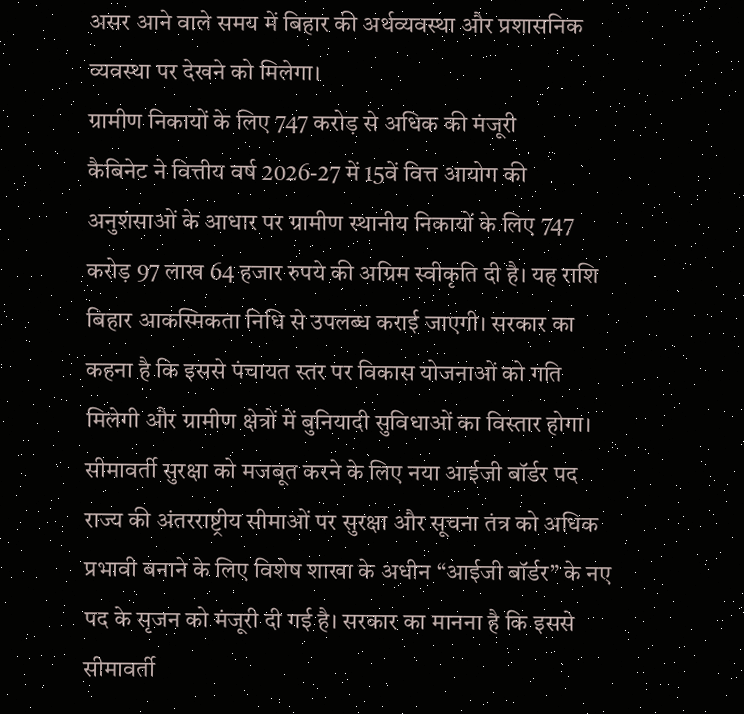असर आने वाले समय में बिहार की अर्थव्यवस्था और प्रशासनिक व्यवस्था पर देखने को मिलेगा।
ग्रामीण निकायों के लिए 747 करोड़ से अधिक की मंजूरी
कैबिनेट ने वित्तीय वर्ष 2026-27 में 15वें वित्त आयोग की अनुशंसाओं के आधार पर ग्रामीण स्थानीय निकायों के लिए 747 करोड़ 97 लाख 64 हजार रुपये की अग्रिम स्वीकृति दी है। यह राशि बिहार आकस्मिकता निधि से उपलब्ध कराई जाएगी। सरकार का कहना है कि इससे पंचायत स्तर पर विकास योजनाओं को गति मिलेगी और ग्रामीण क्षेत्रों में बुनियादी सुविधाओं का विस्तार होगा।
सीमावर्ती सुरक्षा को मजबूत करने के लिए नया आईजी बॉर्डर पद
राज्य की अंतरराष्ट्रीय सीमाओं पर सुरक्षा और सूचना तंत्र को अधिक प्रभावी बनाने के लिए विशेष शाखा के अधीन “आईजी बॉर्डर” के नए पद के सृजन को मंजूरी दी गई है। सरकार का मानना है कि इससे सीमावर्ती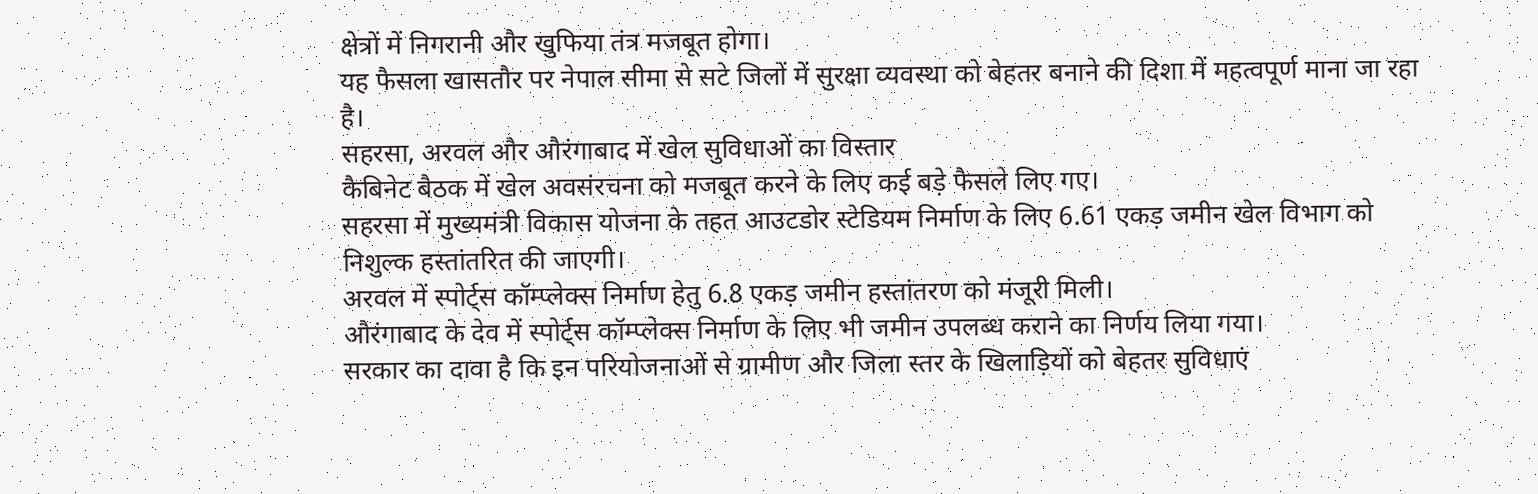क्षेत्रों में निगरानी और खुफिया तंत्र मजबूत होगा।
यह फैसला खासतौर पर नेपाल सीमा से सटे जिलों में सुरक्षा व्यवस्था को बेहतर बनाने की दिशा में महत्वपूर्ण माना जा रहा है।
सहरसा, अरवल और औरंगाबाद में खेल सुविधाओं का विस्तार
कैबिनेट बैठक में खेल अवसंरचना को मजबूत करने के लिए कई बड़े फैसले लिए गए।
सहरसा में मुख्यमंत्री विकास योजना के तहत आउटडोर स्टेडियम निर्माण के लिए 6.61 एकड़ जमीन खेल विभाग को निशुल्क हस्तांतरित की जाएगी।
अरवल में स्पोर्ट्स कॉम्प्लेक्स निर्माण हेतु 6.8 एकड़ जमीन हस्तांतरण को मंजूरी मिली।
औरंगाबाद के देव में स्पोर्ट्स कॉम्प्लेक्स निर्माण के लिए भी जमीन उपलब्ध कराने का निर्णय लिया गया।
सरकार का दावा है कि इन परियोजनाओं से ग्रामीण और जिला स्तर के खिलाड़ियों को बेहतर सुविधाएं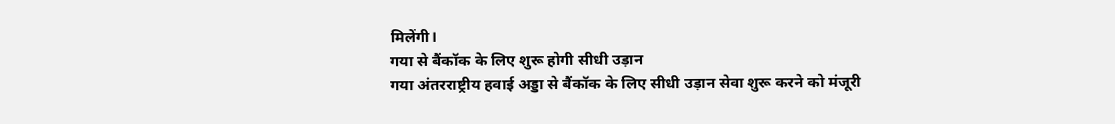मिलेंगी।
गया से बैंकॉक के लिए शुरू होगी सीधी उड़ान
गया अंतरराष्ट्रीय हवाई अड्डा से बैंकॉक के लिए सीधी उड़ान सेवा शुरू करने को मंजूरी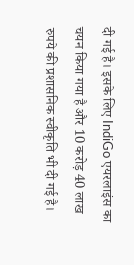दी गई है। इसके लिए IndiGo एयरलाइंस का चयन किया गया है और 10 करोड़ 40 लाख रुपये की प्रशासनिक स्वीकृति भी दी गई है।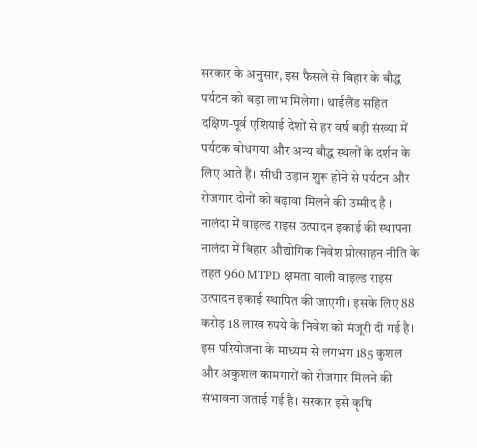सरकार के अनुसार, इस फैसले से बिहार के बौद्ध पर्यटन को बड़ा लाभ मिलेगा। थाईलैंड सहित दक्षिण-पूर्व एशियाई देशों से हर वर्ष बड़ी संख्या में पर्यटक बोधगया और अन्य बौद्ध स्थलों के दर्शन के लिए आते हैं। सीधी उड़ान शुरू होने से पर्यटन और रोजगार दोनों को बढ़ावा मिलने की उम्मीद है ।
नालंदा में वाइल्ड राइस उत्पादन इकाई की स्थापना
नालंदा में बिहार औद्योगिक निवेश प्रोत्साहन नीति के तहत 960 MTPD क्षमता वाली वाइल्ड राइस उत्पादन इकाई स्थापित की जाएगी। इसके लिए 88 करोड़ 18 लाख रुपये के निवेश को मंजूरी दी गई है।
इस परियोजना के माध्यम से लगभग 185 कुशल और अकुशल कामगारों को रोजगार मिलने की संभावना जताई गई है। सरकार इसे कृषि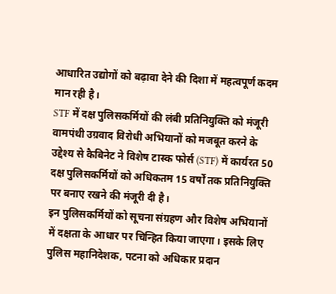आधारित उद्योगों को बढ़ावा देने की दिशा में महत्वपूर्ण कदम मान रही है।
STF में दक्ष पुलिसकर्मियों की लंबी प्रतिनियुक्ति को मंजूरी
वामपंथी उग्रवाद विरोधी अभियानों को मजबूत करने के उद्देश्य से कैबिनेट ने विशेष टास्क फोर्स (STF) में कार्यरत 50 दक्ष पुलिसकर्मियों को अधिकतम 15 वर्षों तक प्रतिनियुक्ति पर बनाए रखने की मंजूरी दी है।
इन पुलिसकर्मियों को सूचना संग्रहण और विशेष अभियानों में दक्षता के आधार पर चिन्हित किया जाएगा। इसके लिए पुलिस महानिदेशक, पटना को अधिकार प्रदान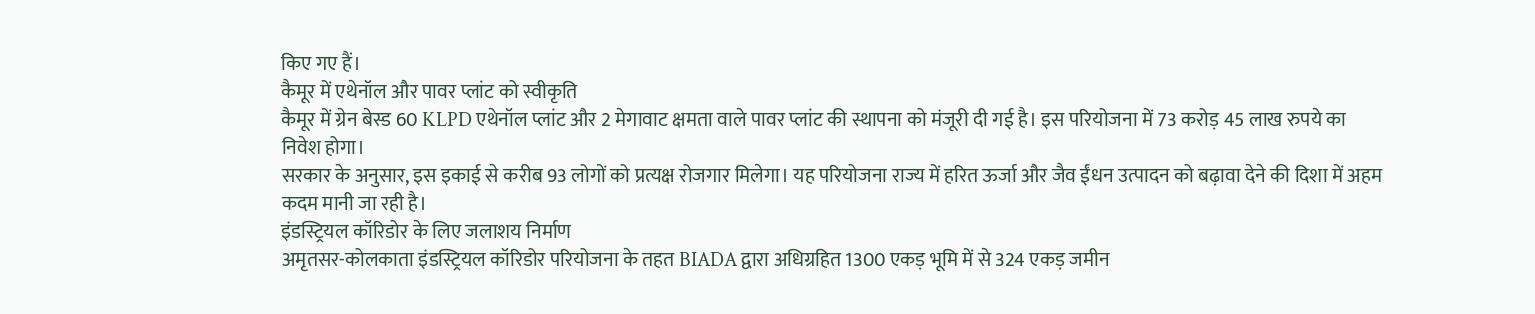किए गए हैं।
कैमूर में एथेनॉल और पावर प्लांट को स्वीकृति
कैमूर में ग्रेन बेस्ड 60 KLPD एथेनॉल प्लांट और 2 मेगावाट क्षमता वाले पावर प्लांट की स्थापना को मंजूरी दी गई है। इस परियोजना में 73 करोड़ 45 लाख रुपये का निवेश होगा।
सरकार के अनुसार, इस इकाई से करीब 93 लोगों को प्रत्यक्ष रोजगार मिलेगा। यह परियोजना राज्य में हरित ऊर्जा और जैव ईंधन उत्पादन को बढ़ावा देने की दिशा में अहम कदम मानी जा रही है।
इंडस्ट्रियल कॉरिडोर के लिए जलाशय निर्माण
अमृतसर-कोलकाता इंडस्ट्रियल कॉरिडोर परियोजना के तहत BIADA द्वारा अधिग्रहित 1300 एकड़ भूमि में से 324 एकड़ जमीन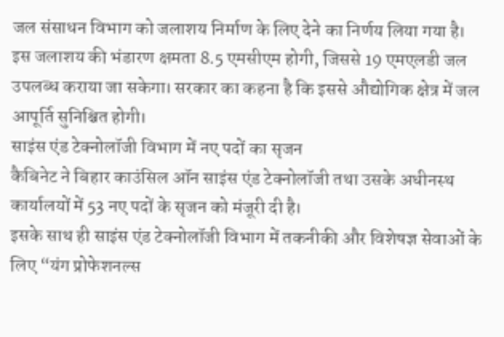जल संसाधन विभाग को जलाशय निर्माण के लिए देने का निर्णय लिया गया है।
इस जलाशय की भंडारण क्षमता 8.5 एमसीएम होगी, जिससे 19 एमएलडी जल उपलब्ध कराया जा सकेगा। सरकार का कहना है कि इससे औद्योगिक क्षेत्र में जल आपूर्ति सुनिश्चित होगी।
साइंस एंड टेक्नोलॉजी विभाग में नए पदों का सृजन
कैबिनेट ने बिहार काउंसिल ऑन साइंस एंड टेक्नोलॉजी तथा उसके अधीनस्थ कार्यालयों में 53 नए पदों के सृजन को मंजूरी दी है।
इसके साथ ही साइंस एंड टेक्नोलॉजी विभाग में तकनीकी और विशेषज्ञ सेवाओं के लिए “यंग प्रोफेशनल्स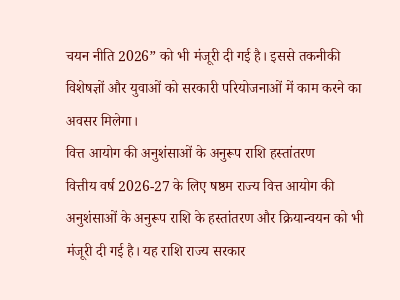चयन नीति 2026” को भी मंजूरी दी गई है। इससे तकनीकी विशेषज्ञों और युवाओं को सरकारी परियोजनाओं में काम करने का अवसर मिलेगा।
वित्त आयोग की अनुशंसाओं के अनुरूप राशि हस्तांतरण
वित्तीय वर्ष 2026-27 के लिए षष्ठम राज्य वित्त आयोग की अनुशंसाओं के अनुरूप राशि के हस्तांतरण और क्रियान्वयन को भी मंजूरी दी गई है। यह राशि राज्य सरकार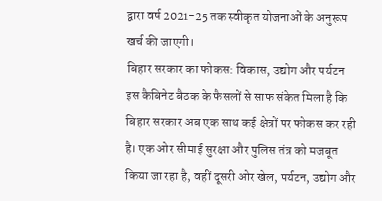द्वारा वर्ष 2021-25 तक स्वीकृत योजनाओं के अनुरूप खर्च की जाएगी।
बिहार सरकार का फोकस: विकास, उद्योग और पर्यटन
इस कैबिनेट बैठक के फैसलों से साफ संकेत मिला है कि बिहार सरकार अब एक साथ कई क्षेत्रों पर फोकस कर रही है। एक ओर सीमाई सुरक्षा और पुलिस तंत्र को मजबूत किया जा रहा है, वहीं दूसरी ओर खेल, पर्यटन, उद्योग और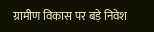ग्रामीण विकास पर बड़े निवेश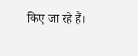किए जा रहे हैं।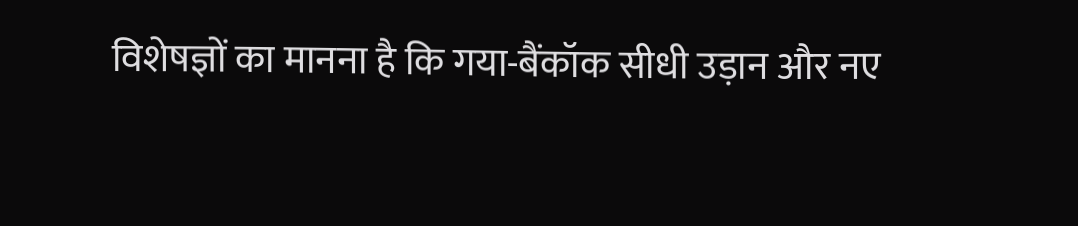विशेषज्ञों का मानना है कि गया-बैंकॉक सीधी उड़ान और नए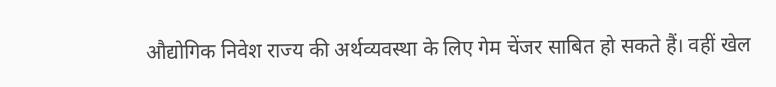औद्योगिक निवेश राज्य की अर्थव्यवस्था के लिए गेम चेंजर साबित हो सकते हैं। वहीं खेल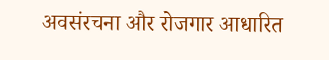अवसंरचना और रोजगार आधारित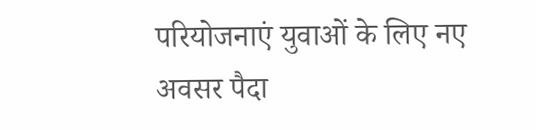परियोजनाएं युवाओं के लिए नए अवसर पैदा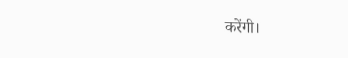करेंगी।